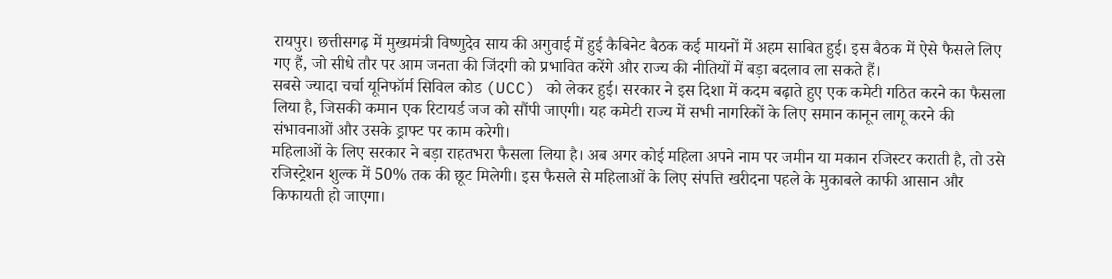रायपुर। छत्तीसगढ़ में मुख्यमंत्री विष्णुदेव साय की अगुवाई में हुई कैबिनेट बैठक कई मायनों में अहम साबित हुई। इस बैठक में ऐसे फैसले लिए गए हैं, जो सीधे तौर पर आम जनता की जिंदगी को प्रभावित करेंगे और राज्य की नीतियों में बड़ा बदलाव ला सकते हैं।
सबसे ज्यादा चर्चा यूनिफॉर्म सिविल कोड (UCC) को लेकर हुई। सरकार ने इस दिशा में कदम बढ़ाते हुए एक कमेटी गठित करने का फैसला लिया है, जिसकी कमान एक रिटायर्ड जज को सौंपी जाएगी। यह कमेटी राज्य में सभी नागरिकों के लिए समान कानून लागू करने की संभावनाओं और उसके ड्राफ्ट पर काम करेगी।
महिलाओं के लिए सरकार ने बड़ा राहतभरा फैसला लिया है। अब अगर कोई महिला अपने नाम पर जमीन या मकान रजिस्टर कराती है, तो उसे रजिस्ट्रेशन शुल्क में 50% तक की छूट मिलेगी। इस फैसले से महिलाओं के लिए संपत्ति खरीदना पहले के मुकाबले काफी आसान और किफायती हो जाएगा।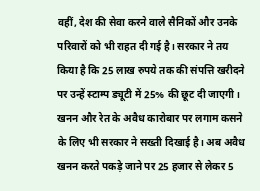वहीं, देश की सेवा करने वाले सैनिकों और उनके परिवारों को भी राहत दी गई है। सरकार ने तय किया है कि 25 लाख रुपये तक की संपत्ति खरीदने पर उन्हें स्टाम्प ड्यूटी में 25% की छूट दी जाएगी।
खनन और रेत के अवैध कारोबार पर लगाम कसने के लिए भी सरकार ने सख्ती दिखाई है। अब अवैध खनन करते पकड़े जाने पर 25 हजार से लेकर 5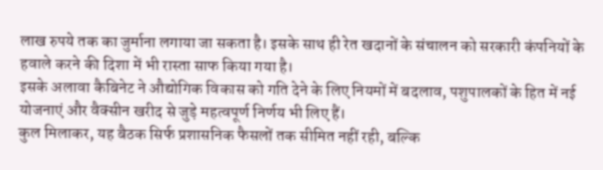लाख रुपये तक का जुर्माना लगाया जा सकता है। इसके साथ ही रेत खदानों के संचालन को सरकारी कंपनियों के हवाले करने की दिशा में भी रास्ता साफ किया गया है।
इसके अलावा कैबिनेट ने औद्योगिक विकास को गति देने के लिए नियमों में बदलाव, पशुपालकों के हित में नई योजनाएं और वैक्सीन खरीद से जुड़े महत्वपूर्ण निर्णय भी लिए हैं।
कुल मिलाकर, यह बैठक सिर्फ प्रशासनिक फैसलों तक सीमित नहीं रही, बल्कि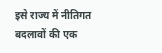इसे राज्य में नीतिगत बदलावों की एक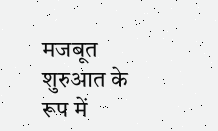मजबूत शुरुआत के रूप में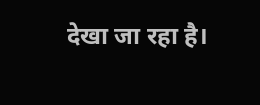देखा जा रहा है।